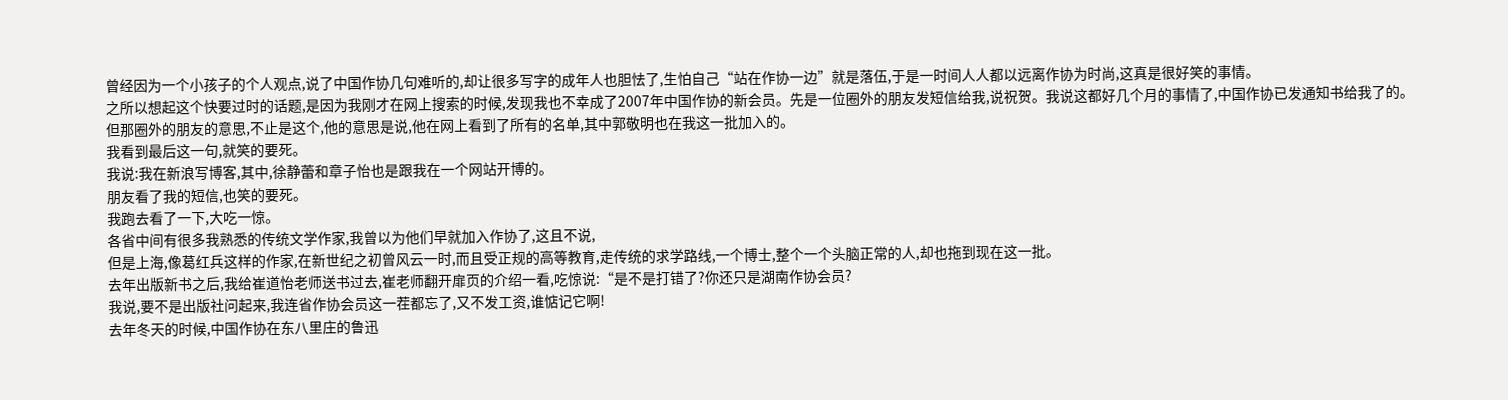曾经因为一个小孩子的个人观点,说了中国作协几句难听的,却让很多写字的成年人也胆怯了,生怕自己“站在作协一边”就是落伍,于是一时间人人都以远离作协为时尚,这真是很好笑的事情。
之所以想起这个快要过时的话题,是因为我刚才在网上搜索的时候,发现我也不幸成了2007年中国作协的新会员。先是一位圈外的朋友发短信给我,说祝贺。我说这都好几个月的事情了,中国作协已发通知书给我了的。
但那圈外的朋友的意思,不止是这个,他的意思是说,他在网上看到了所有的名单,其中郭敬明也在我这一批加入的。
我看到最后这一句,就笑的要死。
我说:我在新浪写博客,其中,徐静蕾和章子怡也是跟我在一个网站开博的。
朋友看了我的短信,也笑的要死。
我跑去看了一下,大吃一惊。
各省中间有很多我熟悉的传统文学作家,我曾以为他们早就加入作协了,这且不说,
但是上海,像葛红兵这样的作家,在新世纪之初曾风云一时,而且受正规的高等教育,走传统的求学路线,一个博士,整个一个头脑正常的人,却也拖到现在这一批。
去年出版新书之后,我给崔道怡老师送书过去,崔老师翻开扉页的介绍一看,吃惊说:“是不是打错了?你还只是湖南作协会员?
我说,要不是出版社问起来,我连省作协会员这一茬都忘了,又不发工资,谁惦记它啊!
去年冬天的时候,中国作协在东八里庄的鲁迅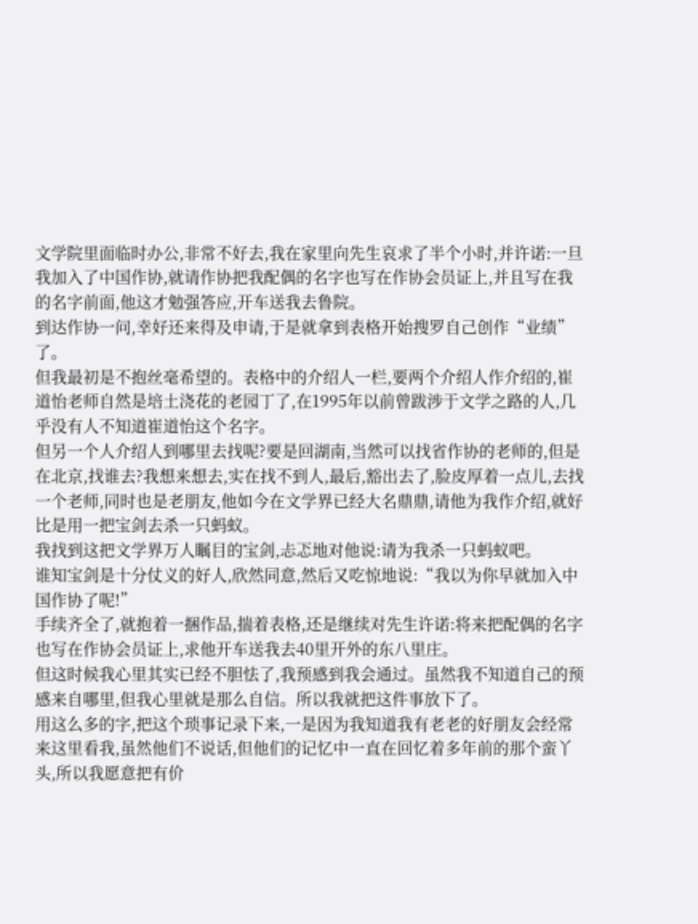文学院里面临时办公,非常不好去,我在家里向先生哀求了半个小时,并许诺:一旦我加入了中国作协,就请作协把我配偶的名字也写在作协会员证上,并且写在我的名字前面,他这才勉强答应,开车送我去鲁院。
到达作协一问,幸好还来得及申请,于是就拿到表格开始搜罗自己创作“业绩”了。
但我最初是不抱丝毫希望的。表格中的介绍人一栏,要两个介绍人作介绍的,崔道怡老师自然是培土浇花的老园丁了,在1995年以前曾跋涉于文学之路的人,几乎没有人不知道崔道怡这个名字。
但另一个人介绍人到哪里去找呢?要是回湖南,当然可以找省作协的老师的,但是在北京,找谁去?我想来想去,实在找不到人,最后,豁出去了,脸皮厚着一点儿,去找一个老师,同时也是老朋友,他如今在文学界已经大名鼎鼎,请他为我作介绍,就好比是用一把宝剑去杀一只蚂蚁。
我找到这把文学界万人瞩目的宝剑,忐忑地对他说:请为我杀一只蚂蚁吧。
谁知宝剑是十分仗义的好人,欣然同意,然后又吃惊地说:“我以为你早就加入中国作协了呢!”
手续齐全了,就抱着一捆作品,揣着表格,还是继续对先生许诺:将来把配偶的名字也写在作协会员证上,求他开车送我去40里开外的东八里庄。
但这时候我心里其实已经不胆怯了,我预感到我会通过。虽然我不知道自己的预感来自哪里,但我心里就是那么自信。所以我就把这件事放下了。
用这么多的字,把这个琐事记录下来,一是因为我知道我有老老的好朋友会经常来这里看我,虽然他们不说话,但他们的记忆中一直在回忆着多年前的那个蛮丫头,所以我愿意把有价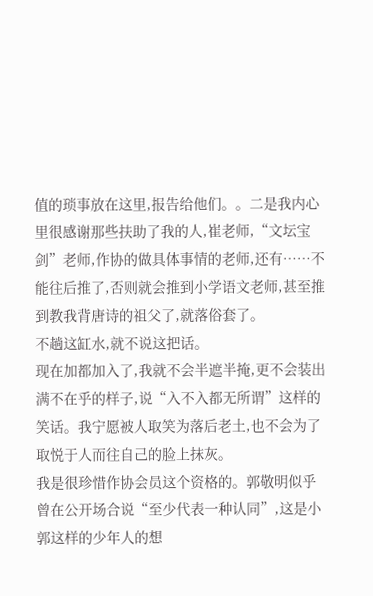值的琐事放在这里,报告给他们。。二是我内心里很感谢那些扶助了我的人,崔老师,“文坛宝剑”老师,作协的做具体事情的老师,还有……不能往后推了,否则就会推到小学语文老师,甚至推到教我背唐诗的祖父了,就落俗套了。
不趟这缸水,就不说这把话。
现在加都加入了,我就不会半遮半掩,更不会装出满不在乎的样子,说“入不入都无所谓”这样的笑话。我宁愿被人取笑为落后老土,也不会为了取悦于人而往自己的脸上抹灰。
我是很珍惜作协会员这个资格的。郭敬明似乎曾在公开场合说“至少代表一种认同”,这是小郭这样的少年人的想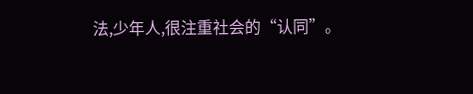法,少年人,很注重社会的“认同”。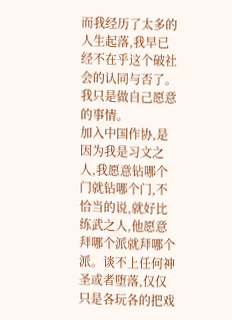而我经历了太多的人生起落,我早已经不在乎这个破社会的认同与否了。我只是做自己愿意的事情。
加入中国作协,是因为我是习文之人,我愿意钻哪个门就钻哪个门,不恰当的说,就好比练武之人,他愿意拜哪个派就拜哪个派。谈不上任何神圣或者堕落,仅仅只是各玩各的把戏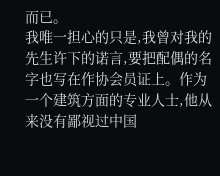而已。
我唯一担心的只是,我曾对我的先生许下的诺言,要把配偶的名字也写在作协会员证上。作为一个建筑方面的专业人士,他从来没有鄙视过中国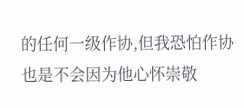的任何一级作协,但我恐怕作协也是不会因为他心怀崇敬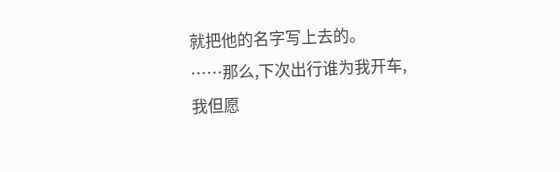就把他的名字写上去的。
……那么,下次出行谁为我开车,我但愿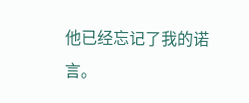他已经忘记了我的诺言。